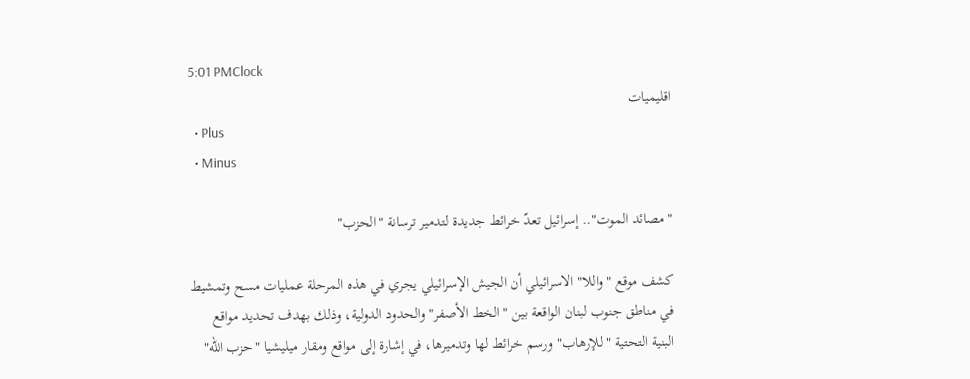5:01 PMClock
اقليميات
  • Plus
  • Minus

"مصائد الموت".. إسرائيل تعدّ خرائط جديدة لتدمير ترسانة "الحزب"

كشف موقع "واللا" الاسرائيلي أن الجيش الإسرائيلي يجري في هذه المرحلة عمليات مسح وتمشيط في مناطق جنوب لبنان الواقعة بين "الخط الأصفر" والحدود الدولية، وذلك بهدف تحديد مواقع البنية التحتية "للإرهاب" ورسم خرائط لها وتدميرها، في إشارة إلى مواقع ومقار ميليشيا "حزب الله"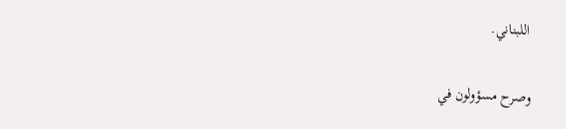اللبناني.

وصرح مسؤولون في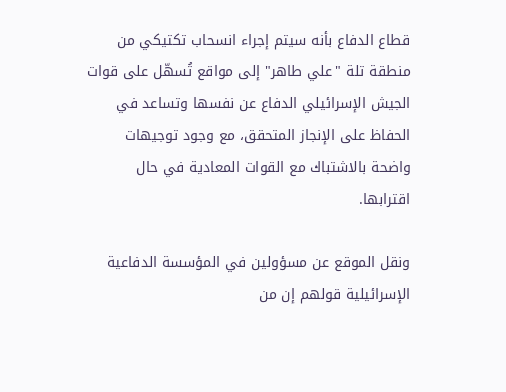قطاع الدفاع بأنه سيتم إجراء انسحاب تكتيكي من منطقة تلة "علي طاهر" إلى مواقع تُسهّل على قوات الجيش الإسرائيلي الدفاع عن نفسها وتساعد في الحفاظ على الإنجاز المتحقق، مع وجود توجيهات واضحة بالاشتباك مع القوات المعادية في حال اقترابها.

ونقل الموقع عن مسؤولين في المؤسسة الدفاعية الإسرائيلية قولهم إن من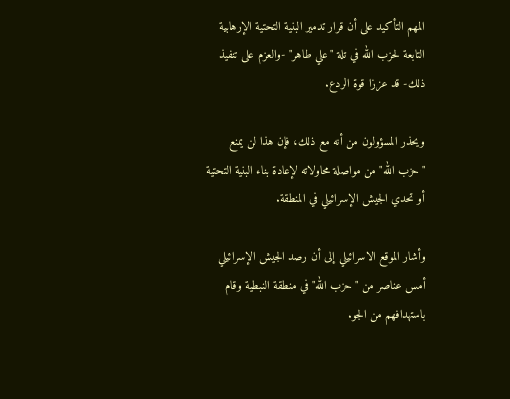المهم التأكيد على أن قرار تدمير البنية التحتية الإرهابية التابعة لحزب الله في تلة "علي طاهر" -والعزم على تنفيذ ذلك- قد عززا قوة الردع.

ويحذر المسؤولون من أنه مع ذلك، فإن هذا لن يمنع "حزب الله" من مواصلة محاولاته لإعادة بناء البنية التحتية أو تحدي الجيش الإسرائيلي في المنطقة.

وأشار الموقع الاسرائيلي إلى أن رصد الجيش الإسرائيلي أمس عناصر من "حزب الله" في منطقة النبطية وقام باستهدافهم من الجو.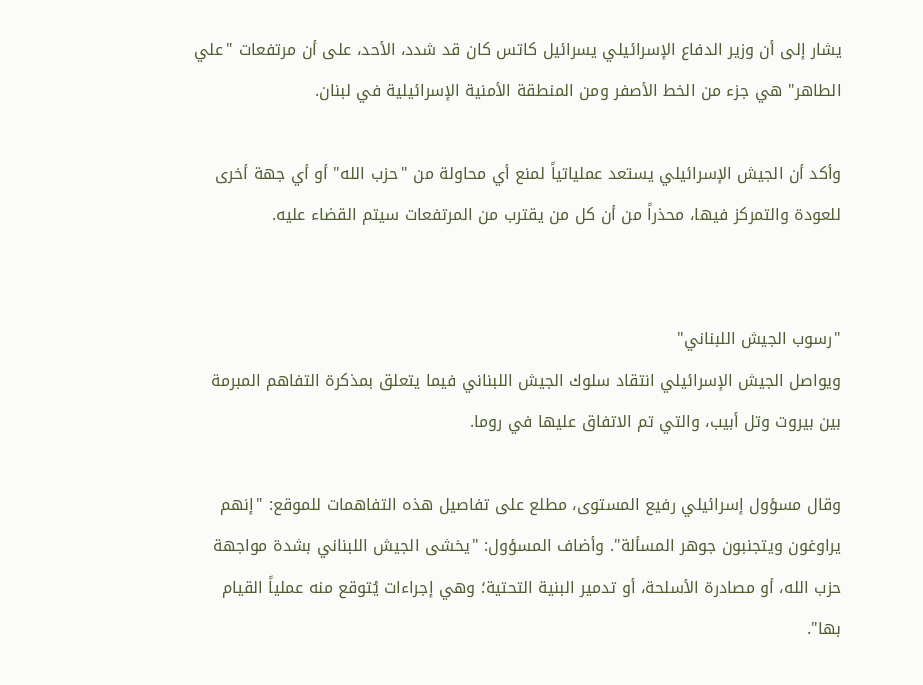يشار إلى أن وزير الدفاع الإسرائيلي يسرائيل كاتس كان قد شدد، الأحد، على أن مرتفعات "علي الطاهر" هي جزء من الخط الأصفر ومن المنطقة الأمنية الإسرائيلية في لبنان.

وأكد أن الجيش الإسرائيلي يستعد عملياتياً لمنع أي محاولة من "حزب الله" أو أي جهة أخرى للعودة والتمركز فيها، محذراً من أن كل من يقترب من المرتفعات سيتم القضاء عليه.


"رسوب الجيش اللبناني"
ويواصل الجيش الإسرائيلي انتقاد سلوك الجيش اللبناني فيما يتعلق بمذكرة التفاهم المبرمة بين بيروت وتل أبيب، والتي تم الاتفاق عليها في روما.

وقال مسؤول إسرائيلي رفيع المستوى، مطلع على تفاصيل هذه التفاهمات للموقع: "إنهم يراوغون ويتجنبون جوهر المسألة". وأضاف المسؤول: "يخشى الجيش اللبناني بشدة مواجهة حزب الله، أو مصادرة الأسلحة، أو تدمير البنية التحتية؛ وهي إجراءات يُتوقع منه عملياً القيام بها".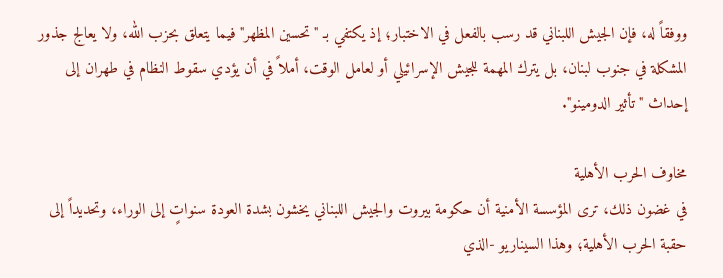ووفقاً له، فإن الجيش اللبناني قد رسب بالفعل في الاختبار؛ إذ يكتفي بـ "تحسين المظهر" فيما يتعلق بحزب الله، ولا يعالج جذور المشكلة في جنوب لبنان، بل يترك المهمة للجيش الإسرائيلي أو لعامل الوقت، أملاً في أن يؤدي سقوط النظام في طهران إلى إحداث "تأثير الدومينو".

مخاوف الحرب الأهلية
في غضون ذلك، ترى المؤسسة الأمنية أن حكومة بيروت والجيش اللبناني يخشون بشدة العودة سنواتٍ إلى الوراء، وتحديداً إلى حقبة الحرب الأهلية؛ وهذا السيناريو -الذي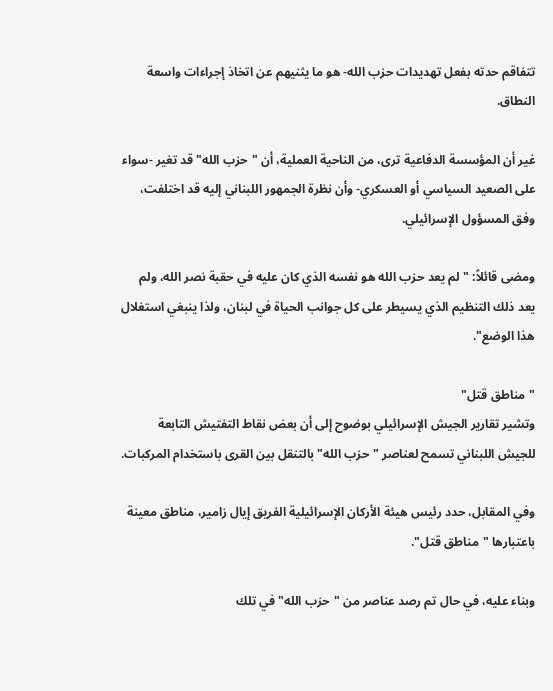تتفاقم حدته بفعل تهديدات حزب الله- هو ما يثنيهم عن اتخاذ إجراءات واسعة النطاق.

غير أن المؤسسة الدفاعية ترى، من الناحية العملية، أن "حزب الله" قد تغير -سواء على الصعيد السياسي أو العسكري- وأن نظرة الجمهور اللبناني إليه قد اختلفت، وفق المسؤول الإسرائيلي.

ومضى قائلاً: "لم يعد حزب الله هو نفسه الذي كان عليه في حقبة نصر الله، ولم يعد ذلك التنظيم الذي يسيطر على كل جوانب الحياة في لبنان، ولذا ينبغي استغلال هذا الوضع".

"مناطق قتل"
وتشير تقارير الجيش الإسرائيلي بوضوح إلى أن بعض نقاط التفتيش التابعة للجيش اللبناني تسمح لعناصر "حزب الله" بالتنقل بين القرى باستخدام المركبات.

وفي المقابل، حدد رئيس هيئة الأركان الإسرائيلية الفريق إيال زامير، مناطق معينة باعتبارها "مناطق قتل".

وبناء عليه، في حال تم رصد عناصر من "حزب الله" في تلك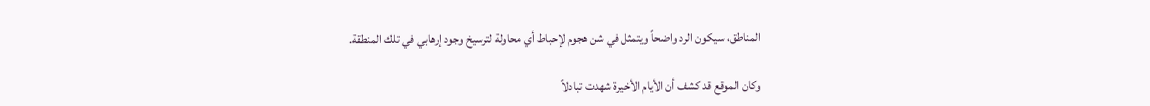المناطق، سيكون الرد واضحاً ويتمثل في شن هجوم لإحباط أي محاولة لترسيخ وجود إرهابي في تلك المنطقة.

وكان الموقع قد كشف أن الأيام الأخيرة شهدت تبادلاً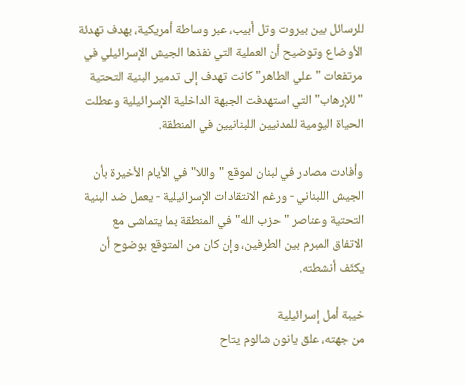للرسائل بين بيروت وتل أبيب، عبر وساطة أمريكية، بهدف تهدئة الأوضاع وتوضيح أن العملية التي نفذها الجيش الإسرائيلي في مرتفعات "علي الطاهر" كانت تهدف إلى تدمير البنية التحتية "للإرهاب" التي استهدفت الجبهة الداخلية الإسرائيلية وعطلت الحياة اليومية للمدنيين اللبنانيين في المنطقة.

وأفادت مصادر في لبنان لموقع "واللا" في الأيام الأخيرة بأن الجيش اللبناني - ورغم الانتقادات الإسرائيلية - يعمل ضد البنية التحتية وعناصر "حزب الله" في المنطقة بما يتماشى مع الاتفاق المبرم بين الطرفين، وإن كان من المتوقع بوضوح أن يكثّف أنشطته.

خيبة أمل إسرائيلية
من جهته، علق يانون شالوم يتاح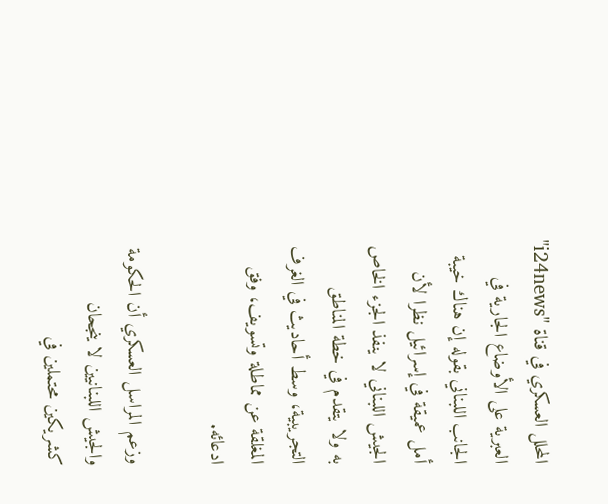المحلل العسكري في قناة "i24news" العبرية على الأوضاع الجارية في الجانب اللبناني بقوله إن هناك خيبة أمل عميقة في إسرائيل نظرا لأن الجيش اللبناني لا ينفذ الجزء الخاص به ولا يتقدم في خطة المناطق التجريبية، وسط أحاديث في الغرف المغلقة عن مماطلة وتسويف، وفق ادعائه.

وزعم المراسل العسكري أن الحكومة والجيش اللبنانيين لا ينجحان كشريكين محتملين في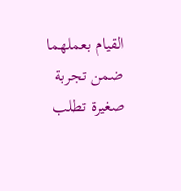القيام بعملهما ضمن تجربة صغيرة تطلب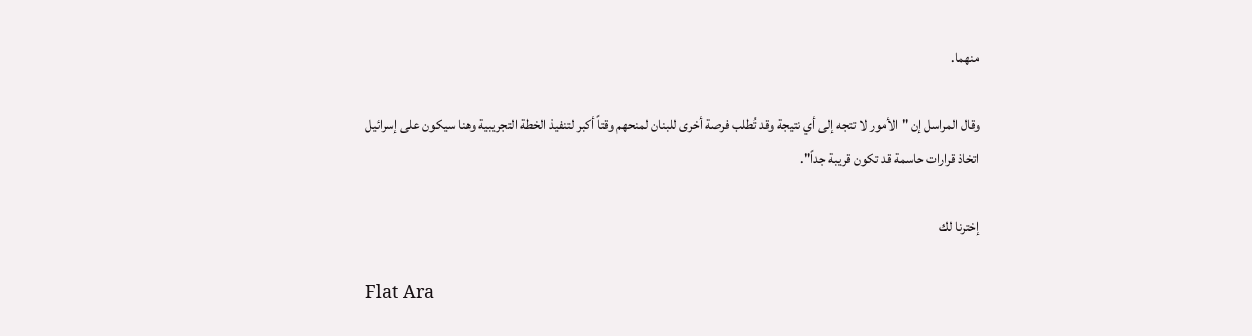منهما.

وقال المراسل إن "الأمور لا تتجه إلى أي نتيجة وقد تُطلب فرصة أخرى للبنان لمنحهم وقتاً أكبر لتنفيذ الخطة التجريبية وهنا سيكون على إسرائيل اتخاذ قرارات حاسمة قد تكون قريبة جداً".

إخترنا لك

Flat Ara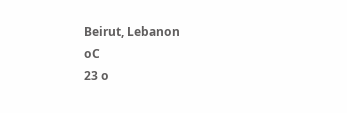Beirut, Lebanon
oC
23 o